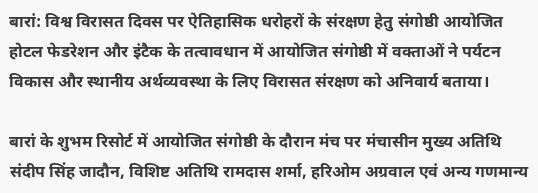बारां: विश्व विरासत दिवस पर ऐतिहासिक धरोहरों के संरक्षण हेतु संगोष्ठी आयोजित
होटल फेडरेशन और इंटैक के तत्वावधान में आयोजित संगोष्ठी में वक्ताओं ने पर्यटन विकास और स्थानीय अर्थव्यवस्था के लिए विरासत संरक्षण को अनिवार्य बताया।

बारां के शुभम रिसोर्ट में आयोजित संगोष्ठी के दौरान मंच पर मंचासीन मुख्य अतिथि संदीप सिंह जादौन, विशिष्ट अतिथि रामदास शर्मा, हरिओम अग्रवाल एवं अन्य गणमान्य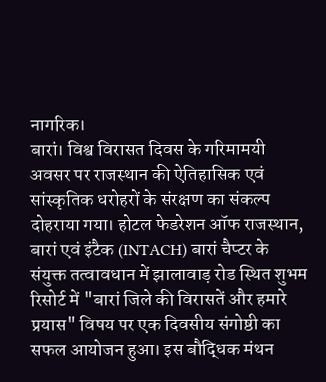नागरिक।
बारां। विश्व विरासत दिवस के गरिमामयी अवसर पर राजस्थान की ऐतिहासिक एवं सांस्कृतिक धरोहरों के संरक्षण का संकल्प दोहराया गया। होटल फेडरेशन ऑफ राजस्थान, बारां एवं इंटैक (INTACH) बारां चैप्टर के संयुक्त तत्वावधान में झालावाड़ रोड स्थित शुभम रिसोर्ट में "बारां जिले की विरासतें और हमारे प्रयास" विषय पर एक दिवसीय संगोष्ठी का सफल आयोजन हुआ। इस बौद्धिक मंथन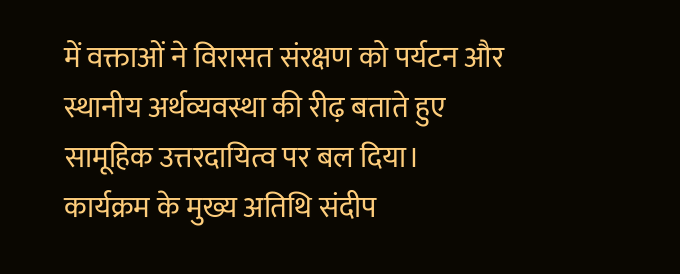में वक्ताओं ने विरासत संरक्षण को पर्यटन और स्थानीय अर्थव्यवस्था की रीढ़ बताते हुए सामूहिक उत्तरदायित्व पर बल दिया।
कार्यक्रम के मुख्य अतिथि संदीप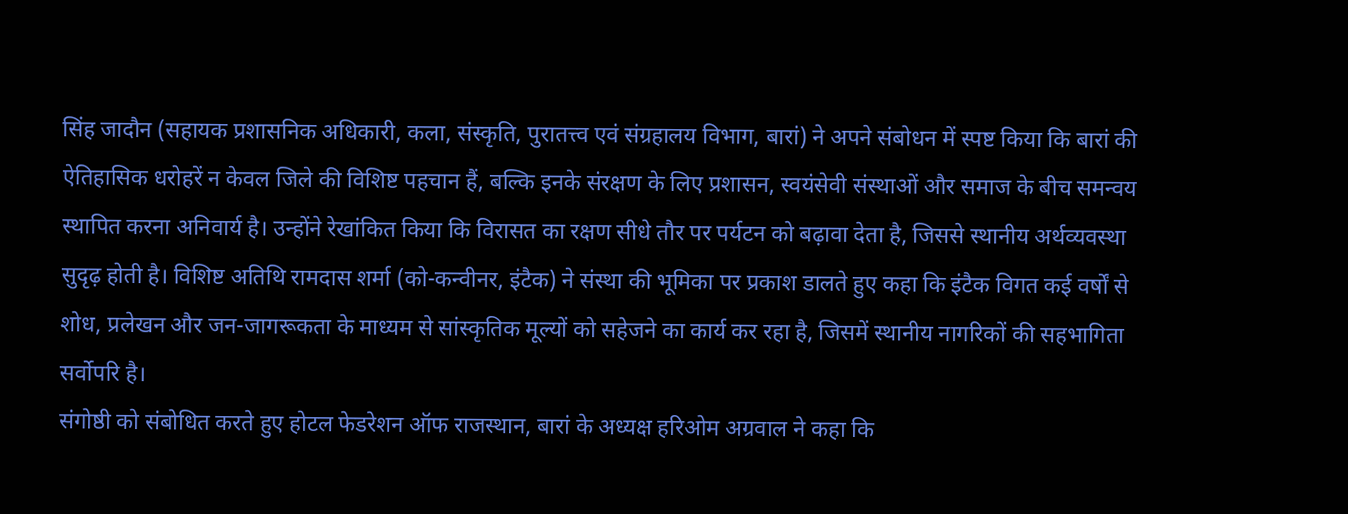सिंह जादौन (सहायक प्रशासनिक अधिकारी, कला, संस्कृति, पुरातत्त्व एवं संग्रहालय विभाग, बारां) ने अपने संबोधन में स्पष्ट किया कि बारां की ऐतिहासिक धरोहरें न केवल जिले की विशिष्ट पहचान हैं, बल्कि इनके संरक्षण के लिए प्रशासन, स्वयंसेवी संस्थाओं और समाज के बीच समन्वय स्थापित करना अनिवार्य है। उन्होंने रेखांकित किया कि विरासत का रक्षण सीधे तौर पर पर्यटन को बढ़ावा देता है, जिससे स्थानीय अर्थव्यवस्था सुदृढ़ होती है। विशिष्ट अतिथि रामदास शर्मा (को-कन्वीनर, इंटैक) ने संस्था की भूमिका पर प्रकाश डालते हुए कहा कि इंटैक विगत कई वर्षों से शोध, प्रलेखन और जन-जागरूकता के माध्यम से सांस्कृतिक मूल्यों को सहेजने का कार्य कर रहा है, जिसमें स्थानीय नागरिकों की सहभागिता सर्वोपरि है।
संगोष्ठी को संबोधित करते हुए होटल फेडरेशन ऑफ राजस्थान, बारां के अध्यक्ष हरिओम अग्रवाल ने कहा कि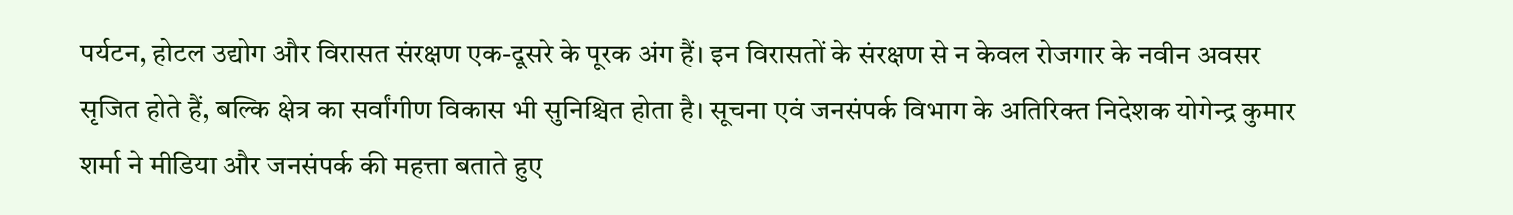पर्यटन, होटल उद्योग और विरासत संरक्षण एक-दूसरे के पूरक अंग हैं। इन विरासतों के संरक्षण से न केवल रोजगार के नवीन अवसर सृजित होते हैं, बल्कि क्षेत्र का सर्वांगीण विकास भी सुनिश्चित होता है। सूचना एवं जनसंपर्क विभाग के अतिरिक्त निदेशक योगेन्द्र कुमार शर्मा ने मीडिया और जनसंपर्क की महत्ता बताते हुए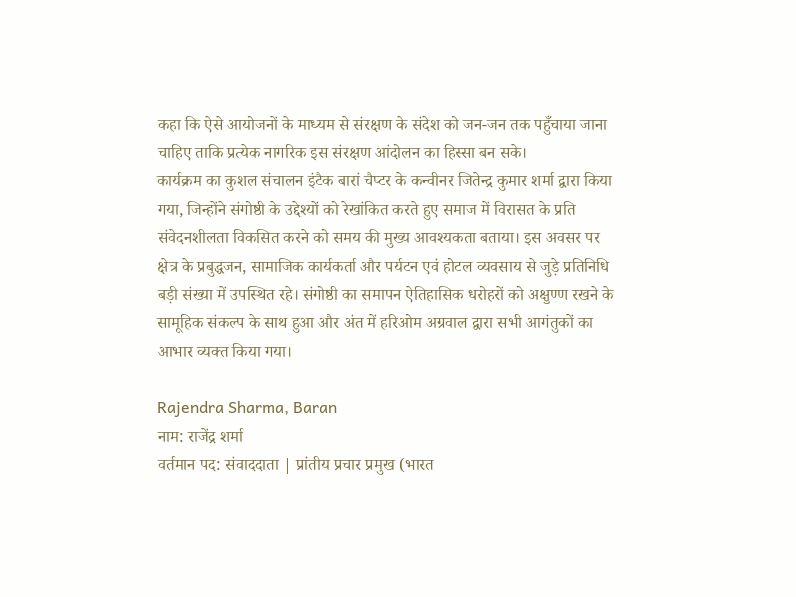कहा कि ऐसे आयोजनों के माध्यम से संरक्षण के संदेश को जन-जन तक पहुँचाया जाना चाहिए ताकि प्रत्येक नागरिक इस संरक्षण आंदोलन का हिस्सा बन सके।
कार्यक्रम का कुशल संचालन इंटैक बारां चैप्टर के कन्वीनर जितेन्द्र कुमार शर्मा द्वारा किया गया, जिन्होंने संगोष्ठी के उद्देश्यों को रेखांकित करते हुए समाज में विरासत के प्रति संवेदनशीलता विकसित करने को समय की मुख्य आवश्यकता बताया। इस अवसर पर क्षेत्र के प्रबुद्धजन, सामाजिक कार्यकर्ता और पर्यटन एवं होटल व्यवसाय से जुड़े प्रतिनिधि बड़ी संख्या में उपस्थित रहे। संगोष्ठी का समापन ऐतिहासिक धरोहरों को अक्षुण्ण रखने के सामूहिक संकल्प के साथ हुआ और अंत में हरिओम अग्रवाल द्वारा सभी आगंतुकों का आभार व्यक्त किया गया।

Rajendra Sharma, Baran
नाम: राजेंद्र शर्मा
वर्तमान पद: संवाददाता | प्रांतीय प्रचार प्रमुख (भारत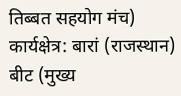तिब्बत सहयोग मंच)
कार्यक्षेत्र: बारां (राजस्थान)
बीट (मुख्य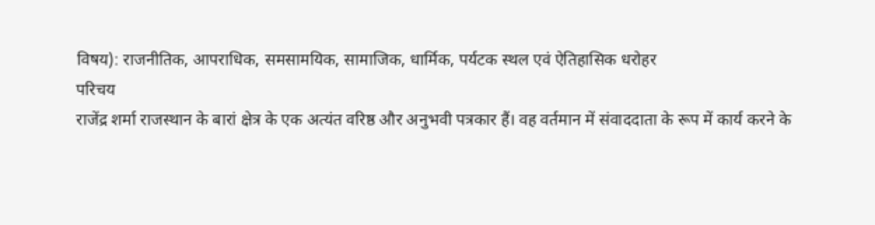विषय): राजनीतिक, आपराधिक, समसामयिक, सामाजिक, धार्मिक, पर्यटक स्थल एवं ऐतिहासिक धरोहर
परिचय
राजेंद्र शर्मा राजस्थान के बारां क्षेत्र के एक अत्यंत वरिष्ठ और अनुभवी पत्रकार हैं। वह वर्तमान में संवाददाता के रूप में कार्य करने के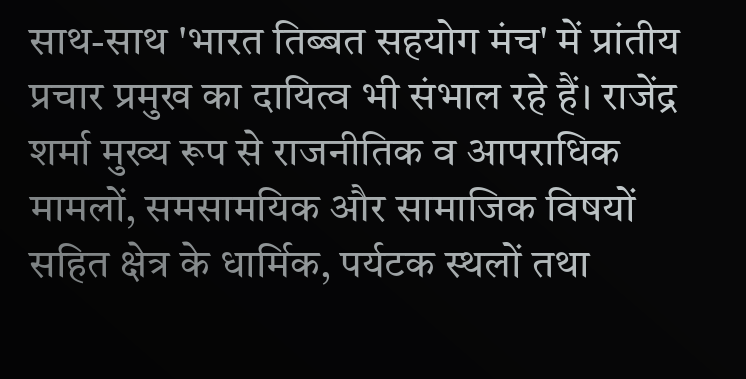साथ-साथ 'भारत तिब्बत सहयोग मंच' में प्रांतीय प्रचार प्रमुख का दायित्व भी संभाल रहे हैं। राजेंद्र शर्मा मुख्य रूप से राजनीतिक व आपराधिक मामलों, समसामयिक और सामाजिक विषयों सहित क्षेत्र के धार्मिक, पर्यटक स्थलों तथा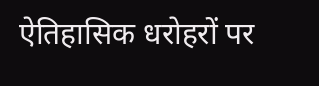ऐतिहासिक धरोहरों पर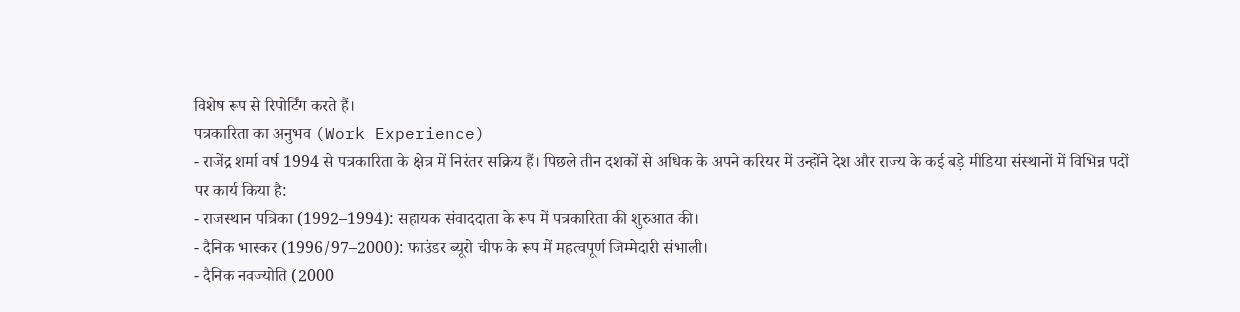विशेष रूप से रिपोर्टिंग करते हैं।
पत्रकारिता का अनुभव (Work Experience)
- राजेंद्र शर्मा वर्ष 1994 से पत्रकारिता के क्षेत्र में निरंतर सक्रिय हैं। पिछले तीन दशकों से अधिक के अपने करियर में उन्होंने देश और राज्य के कई बड़े मीडिया संस्थानों में विभिन्न पदों पर कार्य किया है:
- राजस्थान पत्रिका (1992–1994): सहायक संवाददाता के रूप में पत्रकारिता की शुरुआत की।
- दैनिक भास्कर (1996/97–2000): फाउंडर ब्यूरो चीफ के रूप में महत्वपूर्ण जिम्मेदारी संभाली।
- दैनिक नवज्योति (2000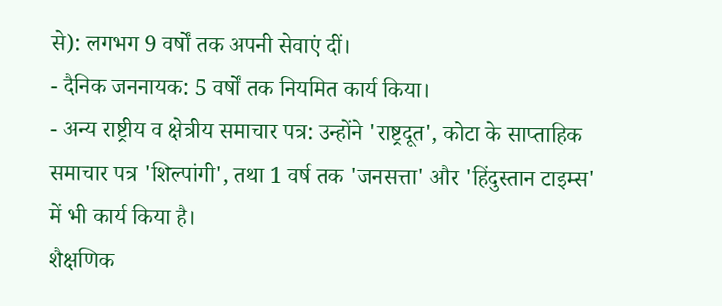से): लगभग 9 वर्षों तक अपनी सेवाएं दीं।
- दैनिक जननायक: 5 वर्षों तक नियमित कार्य किया।
- अन्य राष्ट्रीय व क्षेत्रीय समाचार पत्र: उन्होंने 'राष्ट्रदूत', कोटा के साप्ताहिक समाचार पत्र 'शिल्पांगी', तथा 1 वर्ष तक 'जनसत्ता' और 'हिंदुस्तान टाइम्स' में भी कार्य किया है।
शैक्षणिक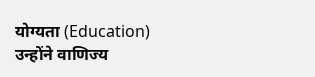योग्यता (Education)
उन्होंने वाणिज्य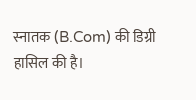स्नातक (B.Com) की डिग्री हासिल की है।